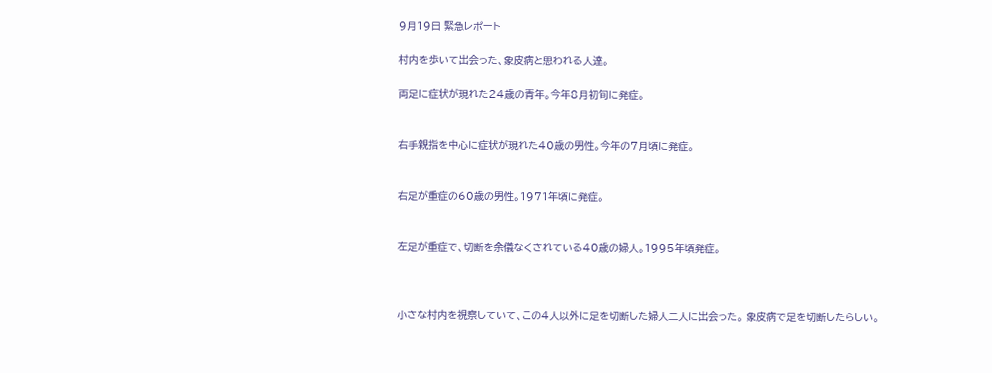9月19日 緊急レポート

村内を歩いて出会った、象皮病と思われる人達。

両足に症状が現れた24歳の青年。今年8月初旬に発症。


右手親指を中心に症状が現れた40歳の男性。今年の7月頃に発症。


右足が重症の60歳の男性。1971年頃に発症。


左足が重症で、切断を余儀なくされている40歳の婦人。1995年頃発症。



小さな村内を視察していて、この4人以外に足を切断した婦人二人に出会った。 象皮病で足を切断したらしい。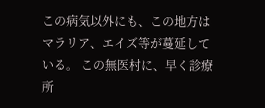この病気以外にも、この地方はマラリア、エイズ等が蔓延している。 この無医村に、早く診療所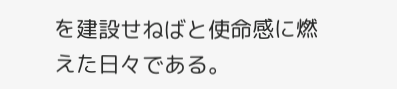を建設せねばと使命感に燃えた日々である。